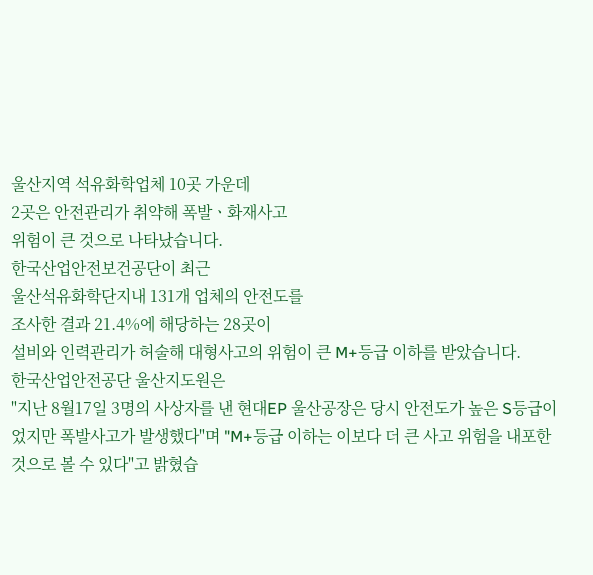울산지역 석유화학업체 10곳 가운데
2곳은 안전관리가 취약해 폭발ㆍ화재사고
위험이 큰 것으로 나타났습니다.
한국산업안전보건공단이 최근
울산석유화학단지내 131개 업체의 안전도를
조사한 결과 21.4%에 해당하는 28곳이
설비와 인력관리가 허술해 대형사고의 위험이 큰 M+등급 이하를 받았습니다.
한국산업안전공단 울산지도원은
"지난 8월17일 3명의 사상자를 낸 현대EP 울산공장은 당시 안전도가 높은 S등급이었지만 폭발사고가 발생했다"며 "M+등급 이하는 이보다 더 큰 사고 위험을 내포한 것으로 볼 수 있다"고 밝혔습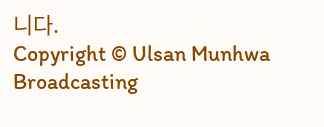니다.
Copyright © Ulsan Munhwa Broadcasting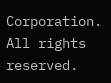Corporation. All rights reserved.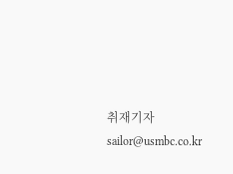취재기자
sailor@usmbc.co.kr